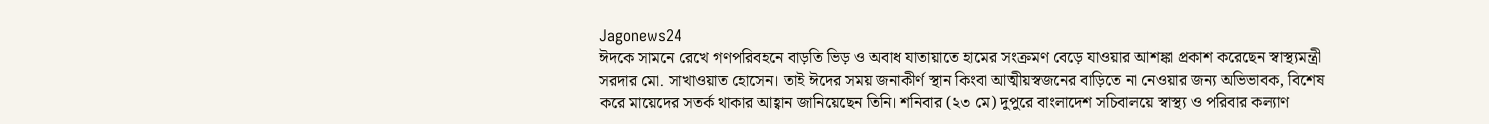Jagonews24
ঈদকে সামনে রেখে গণপরিবহনে বাড়তি ভিড় ও অবাধ যাতায়াতে হামের সংক্রমণ বেড়ে যাওয়ার আশঙ্কা প্রকাশ করেছেন স্বাস্থ্যমন্ত্রী সরদার মো. সাখাওয়াত হোসেন। তাই ঈদের সময় জনাকীর্ণ স্থান কিংবা আত্মীয়স্বজনের বাড়িতে না নেওয়ার জন্য অভিভাবক, বিশেষ করে মায়েদের সতর্ক থাকার আহ্বান জানিয়েছেন তিনি। শনিবার (২৩ মে) দুপুরে বাংলাদেশ সচিবালয়ে স্বাস্থ্য ও পরিবার কল্যাণ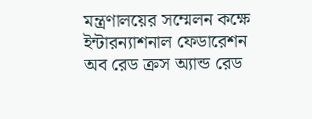মন্ত্রণালয়ের সম্মেলন কক্ষে ইন্টারন্যাশনাল ফেডারেশন অব রেড ক্রস অ্যান্ড রেড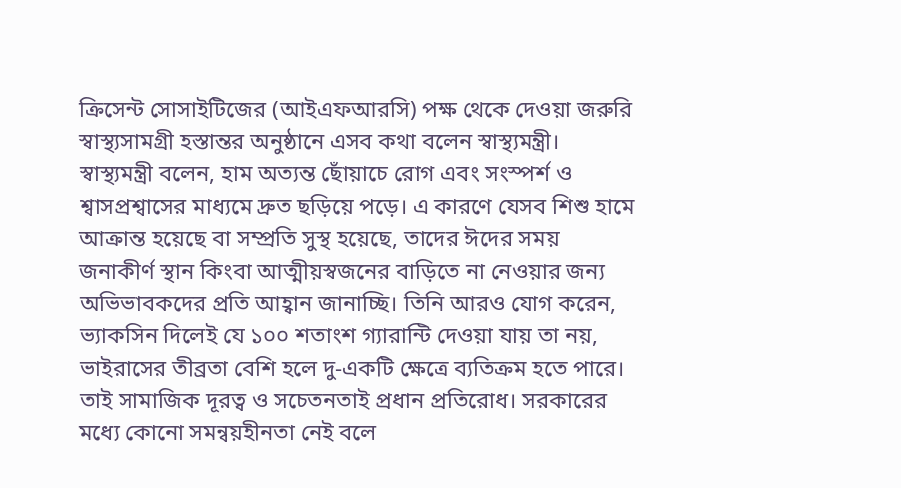ক্রিসেন্ট সোসাইটিজের (আইএফআরসি) পক্ষ থেকে দেওয়া জরুরি স্বাস্থ্যসামগ্রী হস্তান্তর অনুষ্ঠানে এসব কথা বলেন স্বাস্থ্যমন্ত্রী। স্বাস্থ্যমন্ত্রী বলেন, হাম অত্যন্ত ছোঁয়াচে রোগ এবং সংস্পর্শ ও শ্বাসপ্রশ্বাসের মাধ্যমে দ্রুত ছড়িয়ে পড়ে। এ কারণে যেসব শিশু হামে আক্রান্ত হয়েছে বা সম্প্রতি সুস্থ হয়েছে, তাদের ঈদের সময় জনাকীর্ণ স্থান কিংবা আত্মীয়স্বজনের বাড়িতে না নেওয়ার জন্য অভিভাবকদের প্রতি আহ্বান জানাচ্ছি। তিনি আরও যোগ করেন, ভ্যাকসিন দিলেই যে ১০০ শতাংশ গ্যারান্টি দেওয়া যায় তা নয়, ভাইরাসের তীব্রতা বেশি হলে দু-একটি ক্ষেত্রে ব্যতিক্রম হতে পারে। তাই সামাজিক দূরত্ব ও সচেতনতাই প্রধান প্রতিরোধ। সরকারের মধ্যে কোনো সমন্বয়হীনতা নেই বলে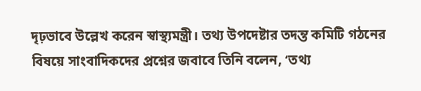দৃঢ়ভাবে উল্লেখ করেন স্বাস্থ্যমন্ত্রী। তথ্য উপদেষ্টার তদন্ত কমিটি গঠনের বিষয়ে সাংবাদিকদের প্রশ্নের জবাবে তিনি বলেন, ‘তথ্য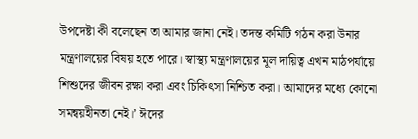উপদেষ্টা কী বলেছেন তা আমার জানা নেই। তদন্ত কমিটি গঠন করা উনার মন্ত্রণালয়ের বিষয় হতে পারে। স্বাস্থ্য মন্ত্রণালয়ের মূল দায়িত্ব এখন মাঠপর্যায়ে শিশুদের জীবন রক্ষা করা এবং চিকিৎসা নিশ্চিত করা। আমাদের মধ্যে কোনো সমন্বয়হীনতা নেই।’ ঈদের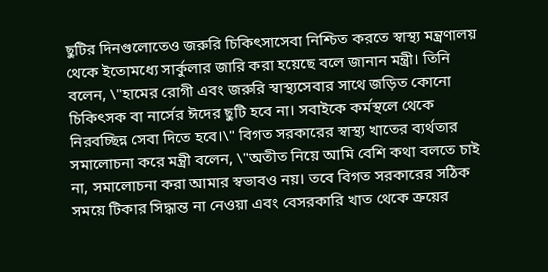ছুটির দিনগুলোতেও জরুরি চিকিৎসাসেবা নিশ্চিত করতে স্বাস্থ্য মন্ত্রণালয় থেকে ইতোমধ্যে সার্কুলার জারি করা হয়েছে বলে জানান মন্ত্রী। তিনি বলেন, \"হামের রোগী এবং জরুরি স্বাস্থ্যসেবার সাথে জড়িত কোনো চিকিৎসক বা নার্সের ঈদের ছুটি হবে না। সবাইকে কর্মস্থলে থেকে নিরবচ্ছিন্ন সেবা দিতে হবে।\" বিগত সরকারের স্বাস্থ্য খাতের ব্যর্থতার সমালোচনা করে মন্ত্রী বলেন, \"অতীত নিয়ে আমি বেশি কথা বলতে চাই না, সমালোচনা করা আমার স্বভাবও নয়। তবে বিগত সরকারের সঠিক সময়ে টিকার সিদ্ধান্ত না নেওয়া এবং বেসরকারি খাত থেকে ক্রয়ের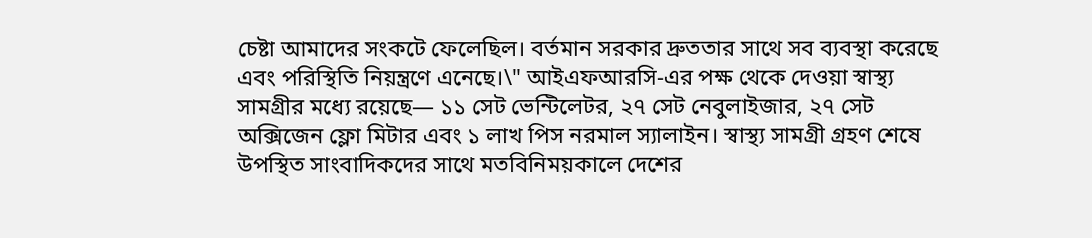চেষ্টা আমাদের সংকটে ফেলেছিল। বর্তমান সরকার দ্রুততার সাথে সব ব্যবস্থা করেছে এবং পরিস্থিতি নিয়ন্ত্রণে এনেছে।\" আইএফআরসি-এর পক্ষ থেকে দেওয়া স্বাস্থ্য সামগ্রীর মধ্যে রয়েছে— ১১ সেট ভেন্টিলেটর, ২৭ সেট নেবুলাইজার, ২৭ সেট অক্সিজেন ফ্লো মিটার এবং ১ লাখ পিস নরমাল স্যালাইন। স্বাস্থ্য সামগ্রী গ্রহণ শেষে উপস্থিত সাংবাদিকদের সাথে মতবিনিময়কালে দেশের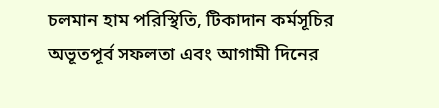চলমান হাম পরিস্থিতি, টিকাদান কর্মসূচির অভূতপূর্ব সফলতা এবং আগামী দিনের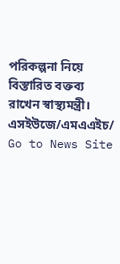পরিকল্পনা নিয়ে বিস্তারিত বক্তব্য রাখেন স্বাস্থ্যমন্ত্রী। এসইউজে/এমএএইচ/
Go to News Site